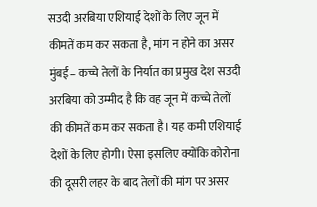सउदी अरबिया एशियाई देशों के लिए जून में कीमतें कम कर सकता है, मांग न होने का असर
मुंबई– कच्चे तेलों के निर्यात का प्रमुख देश सउदी अरबिया को उम्मीद है कि वह जून में कच्चे तेलों की कीमतें कम कर सकता है। यह कमी एशियाई देशों के लिए होगी। ऐसा इसलिए क्योंकि कोरोना की दूसरी लहर के बाद तेलों की मांग पर असर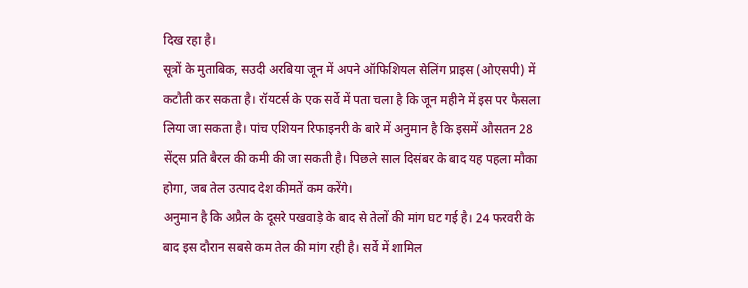दिख रहा है।
सूत्रों के मुताबिक, सउदी अरबिया जून में अपने ऑफिशियल सेलिंग प्राइस (ओएसपी) में कटौती कर सकता है। रॉयटर्स के एक सर्वे में पता चला है कि जून महीने में इस पर फैसला लिया जा सकता है। पांच एशियन रिफाइनरी के बारे में अनुमान है कि इसमें औसतन 28 सेंट्स प्रति बैरल की कमी की जा सकती है। पिछले साल दिसंबर के बाद यह पहला मौका होगा, जब तेल उत्पाद देश कीमतें कम करेंगे।
अनुमान है कि अप्रैल के दूसरे पखवाड़े के बाद से तेलों की मांग घट गई है। 24 फरवरी के बाद इस दौरान सबसे कम तेल की मांग रही है। सर्वे में शामिल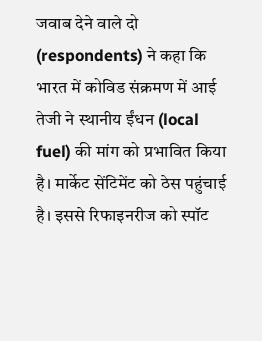जवाब देने वाले दो (respondents) ने कहा कि भारत में कोविड संक्रमण में आई तेजी ने स्थानीय ईंधन (local fuel) की मांग को प्रभावित किया है। मार्केट सेंटिमेंट को ठेस पहुंचाई है। इससे रिफाइनरीज को स्पॉट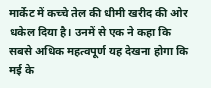मार्केट में कच्चे तेल की धीमी खरीद की ओर धकेल दिया है। उनमें से एक ने कहा कि सबसे अधिक महत्वपूर्ण यह देखना होगा कि मई के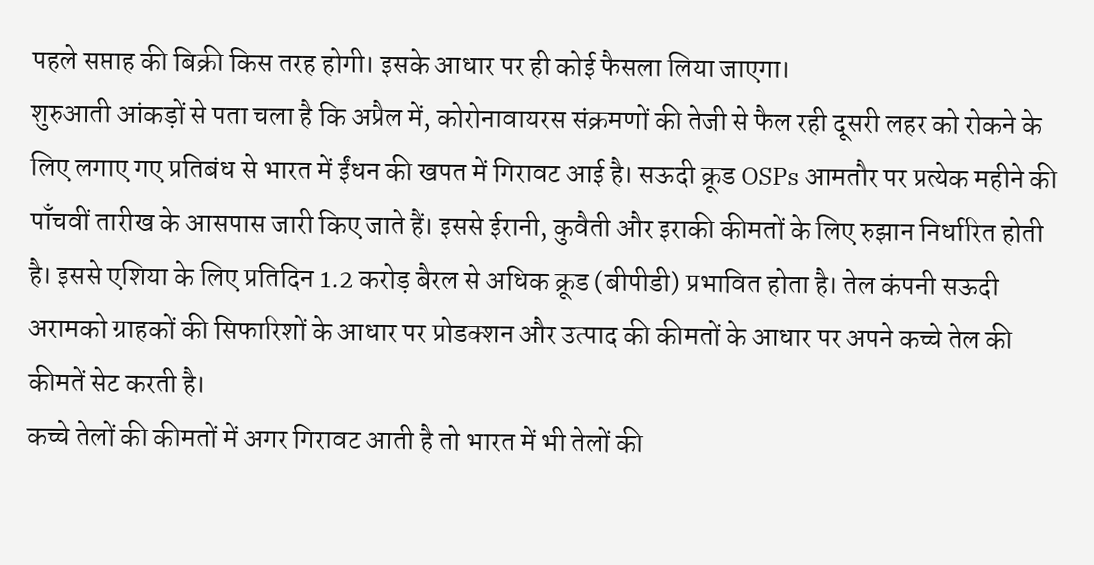पहले सप्ताह की बिक्री किस तरह होगी। इसके आधार पर ही कोई फैसला लिया जाएगा।
शुरुआती आंकड़ों से पता चला है कि अप्रैल में, कोरोनावायरस संक्रमणों की तेजी से फैल रही दूसरी लहर को रोकने के लिए लगाए गए प्रतिबंध से भारत में ईंधन की खपत में गिरावट आई है। सऊदी क्रूड OSPs आमतौर पर प्रत्येक महीने की पाँचवीं तारीख के आसपास जारी किए जाते हैं। इससे ईरानी, कुवैती और इराकी कीमतों के लिए रुझान निर्धारित होती है। इससे एशिया के लिए प्रतिदिन 1.2 करोड़ बैरल से अधिक क्रूड (बीपीडी) प्रभावित होता है। तेल कंपनी सऊदी अरामको ग्राहकों की सिफारिशों के आधार पर प्रोडक्शन और उत्पाद की कीमतों के आधार पर अपने कच्चे तेल की कीमतें सेट करती है।
कच्चे तेलों की कीमतों में अगर गिरावट आती है तो भारत में भी तेलों की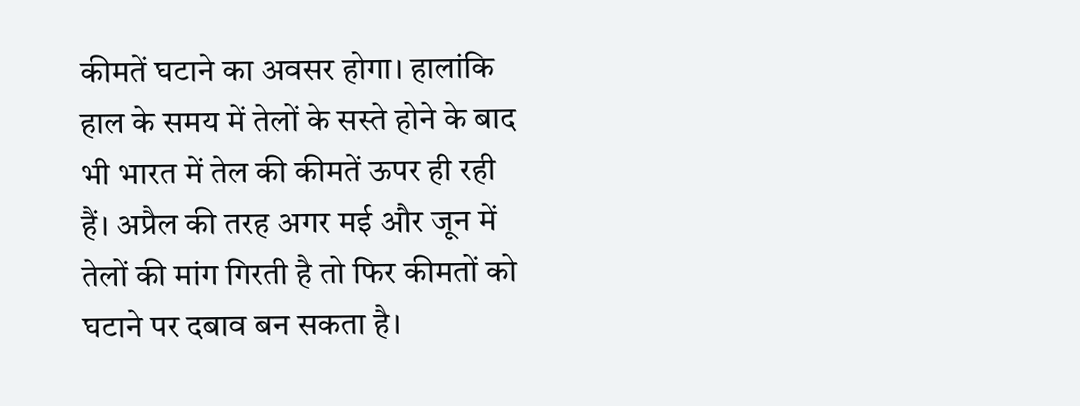कीमतें घटाने का अवसर होगा। हालांकि हाल के समय में तेलों के सस्ते होने के बाद भी भारत में तेल की कीमतें ऊपर ही रही हैं। अप्रैल की तरह अगर मई और जून में तेलों की मांग गिरती है तो फिर कीमतों को घटाने पर दबाव बन सकता है।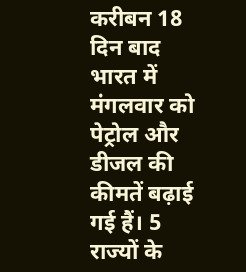करीबन 18 दिन बाद भारत में मंगलवार को पेट्रोल और डीजल की कीमतें बढ़ाई गई हैं। 5 राज्यों के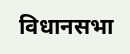विधानसभा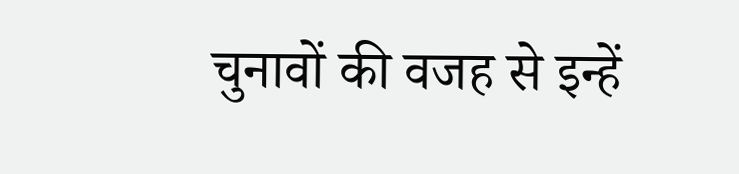चुनावों की वजह से इन्हें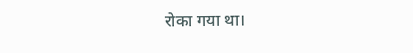रोका गया था।